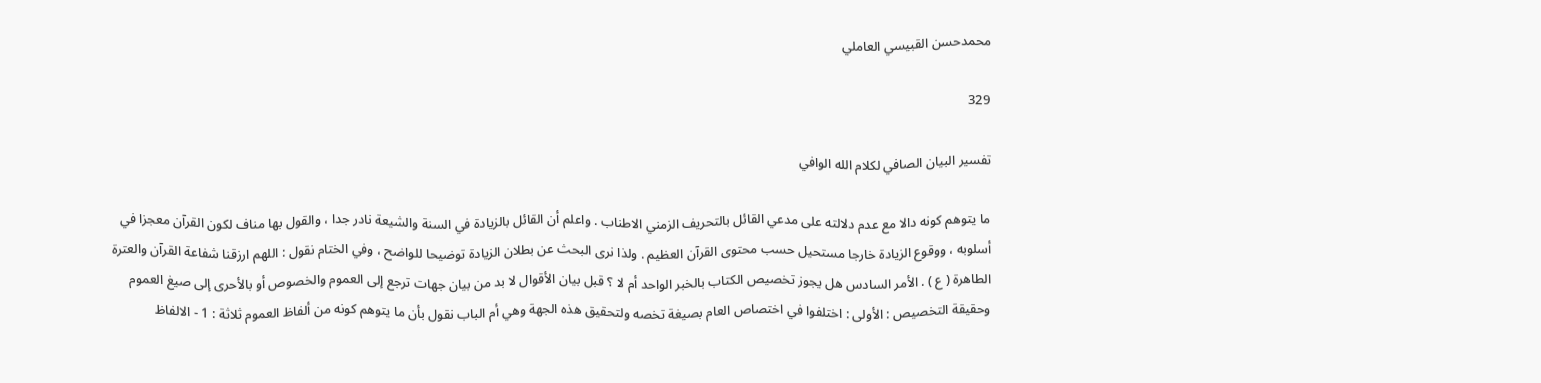محمدحسن القبيسي العاملي

329

تفسير البيان الصافي لكلام الله الوافي

ما يتوهم كونه دالا مع عدم دلالته على مدعي القائل بالتحريف الزمني الاطناب . واعلم أن القائل بالزيادة في السنة والشيعة نادر جدا ، والقول بها مناف لكون القرآن معجزا في أسلوبه ، ووقوع الزيادة خارجا مستحيل حسب محتوى القرآن العظيم . ولذا نرى البحث عن بطلان الزيادة توضيحا للواضح ، وفي الختام نقول : اللهم ارزقنا شفاعة القرآن والعترة الطاهرة ( ع ) . الأمر السادس هل يجوز تخصيص الكتاب بالخبر الواحد أم لا ؟ قبل بيان الأقوال لا بد من بيان جهات ترجع إلى العموم والخصوص أو بالأحرى إلى صيغ العموم وحقيقة التخصيص : الأولى : اختلفوا في اختصاص العام بصيغة تخصه ولتحقيق هذه الجهة وهي أم الباب نقول بأن ما يتوهم كونه من ألفاظ العموم ثلاثة : 1 - الالفاظ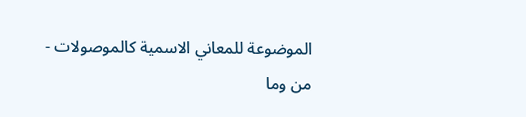الموضوعة للمعاني الاسمية كالموصولات - من وما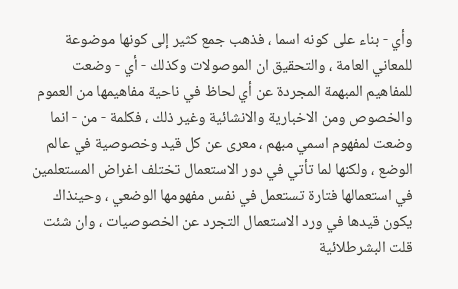وأي - بناء على كونه اسما ، فذهب جمع كثير إلى كونها موضوعة للمعاني العامة ، والتحقيق ان الموصولات وكذلك - أي - وضعت للمفاهيم المبهمة المجردة عن أي لحاظ في ناحية مفاهيمها من العموم والخصوص ومن الاخبارية والانشائية وغير ذلك ، فكلمة - من - انما وضعت لمفهوم اسمي مبهم ، معرى عن كل قيد وخصوصية في عالم الوضع ، ولكنها لما تأتي في دور الاستعمال تختلف اغراض المستعلمين في استعمالها فتارة تستعمل في نفس مفهومها الوضعي ، وحينذاك يكون قيدها في ورد الاستعمال التجرد عن الخصوصيات ، وان شئت قلت البشرطلائية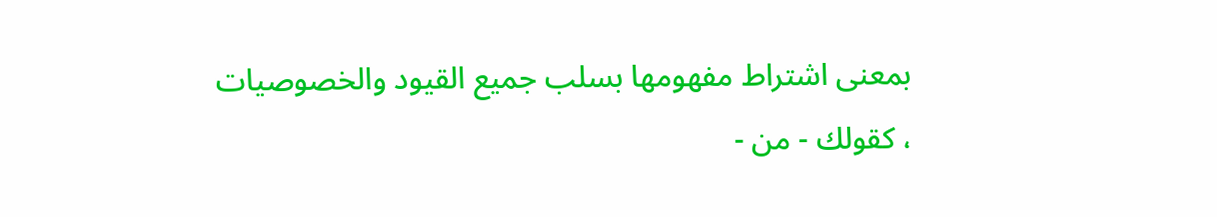بمعنى اشتراط مفهومها بسلب جميع القيود والخصوصيات ، كقولك - من -